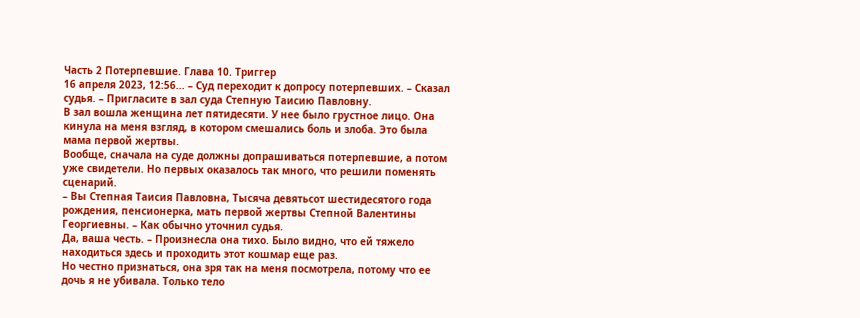Часть 2 Потерпевшие. Глава 10. Триггер
16 апреля 2023, 12:56... – Суд переходит к допросу потерпевших. – Сказал судья. – Пригласите в зал суда Степную Таисию Павловну.
В зал вошла женщина лет пятидесяти. У нее было грустное лицо. Она кинула на меня взгляд, в котором смешались боль и злоба. Это была мама первой жертвы.
Вообще, сначала на суде должны допрашиваться потерпевшие, а потом уже свидетели. Но первых оказалось так много, что решили поменять сценарий.
– Вы Степная Таисия Павловна, Тысяча девятьсот шестидесятого года рождения, пенсионерка, мать первой жертвы Степной Валентины Георгиевны. – Как обычно уточнил судья.
Да, ваша честь. – Произнесла она тихо. Было видно, что ей тяжело находиться здесь и проходить этот кошмар еще раз.
Но честно признаться, она зря так на меня посмотрела, потому что ее дочь я не убивала. Только тело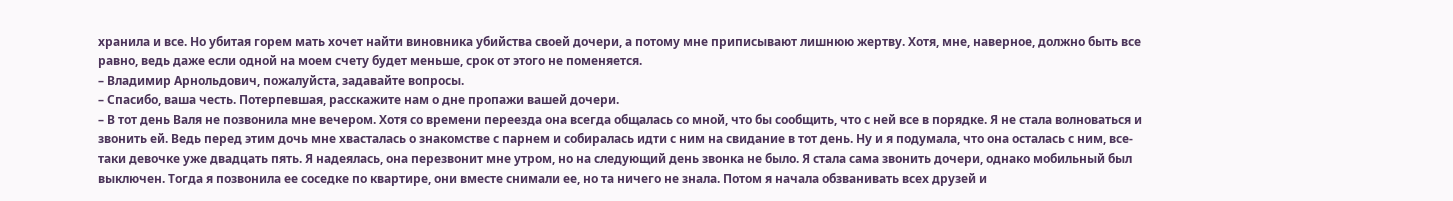хранила и все. Но убитая горем мать хочет найти виновника убийства своей дочери, а потому мне приписывают лишнюю жертву. Хотя, мне, наверное, должно быть все равно, ведь даже если одной на моем счету будет меньше, срок от этого не поменяется.
– Владимир Арнольдович, пожалуйста, задавайте вопросы.
– Спасибо, ваша честь. Потерпевшая, расскажите нам о дне пропажи вашей дочери.
– В тот день Валя не позвонила мне вечером. Хотя со времени переезда она всегда общалась со мной, что бы сообщить, что с ней все в порядке. Я не стала волноваться и звонить ей. Ведь перед этим дочь мне хвасталась о знакомстве с парнем и собиралась идти с ним на свидание в тот день. Ну и я подумала, что она осталась с ним, все-таки девочке уже двадцать пять. Я надеялась, она перезвонит мне утром, но на следующий день звонка не было. Я стала сама звонить дочери, однако мобильный был выключен. Тогда я позвонила ее соседке по квартире, они вместе снимали ее, но та ничего не знала. Потом я начала обзванивать всех друзей и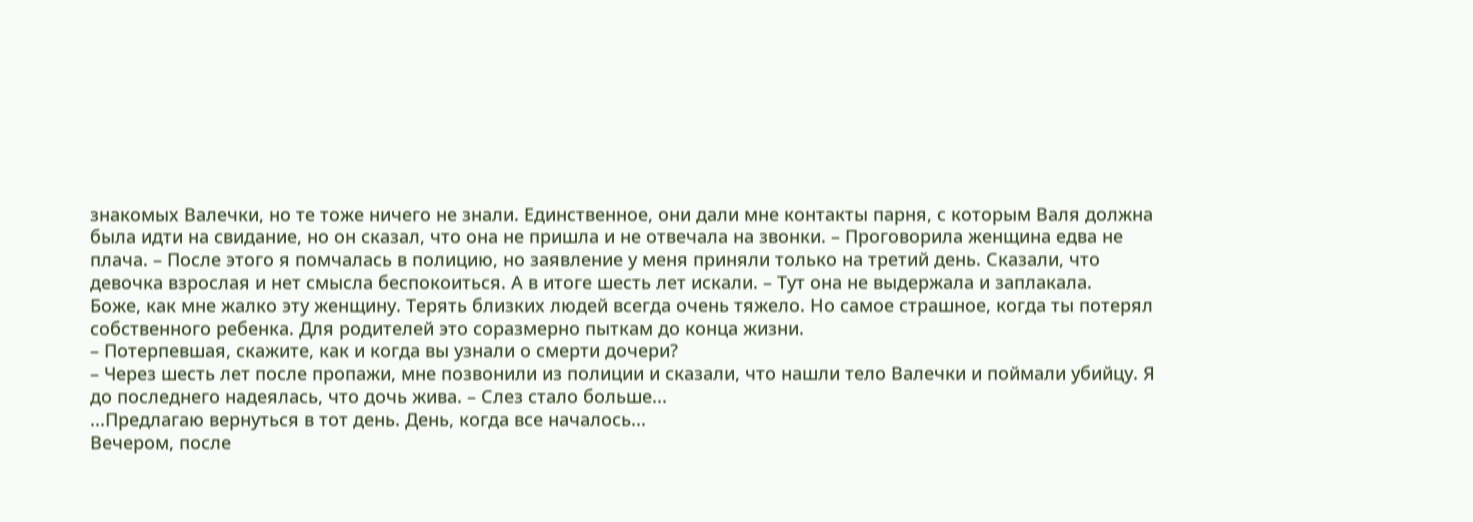знакомых Валечки, но те тоже ничего не знали. Единственное, они дали мне контакты парня, с которым Валя должна была идти на свидание, но он сказал, что она не пришла и не отвечала на звонки. – Проговорила женщина едва не плача. – После этого я помчалась в полицию, но заявление у меня приняли только на третий день. Сказали, что девочка взрослая и нет смысла беспокоиться. А в итоге шесть лет искали. – Тут она не выдержала и заплакала.
Боже, как мне жалко эту женщину. Терять близких людей всегда очень тяжело. Но самое страшное, когда ты потерял собственного ребенка. Для родителей это соразмерно пыткам до конца жизни.
– Потерпевшая, скажите, как и когда вы узнали о смерти дочери?
– Через шесть лет после пропажи, мне позвонили из полиции и сказали, что нашли тело Валечки и поймали убийцу. Я до последнего надеялась, что дочь жива. – Слез стало больше...
...Предлагаю вернуться в тот день. День, когда все началось...
Вечером, после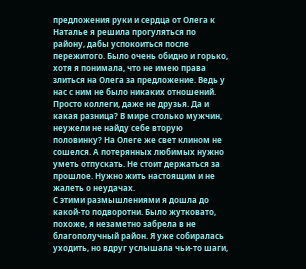предложения руки и сердца от Олега к Наталье я решила прогуляться по району, дабы успокоиться после пережитого. Было очень обидно и горько, хотя я понимала, что не имею права злиться на Олега за предложение. Ведь у нас с ним не было никаких отношений. Просто коллеги, даже не друзья. Да и какая разница? В мире столько мужчин, неужели не найду себе вторую половинку? На Олеге же свет клином не сошелся. А потерянных любимых нужно уметь отпускать. Не стоит держаться за прошлое. Нужно жить настоящим и не жалеть о неудачах.
С этими размышлениями я дошла до какой-то подворотни. Было жутковато, похоже, я незаметно забрела в не благополучный район. Я уже собиралась уходить, но вдруг услышала чьи-то шаги,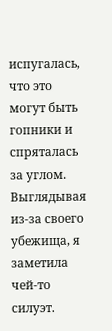испугалась, что это могут быть гопники и спряталась за углом. Выглядывая из-за своего убежища, я заметила чей-то силуэт.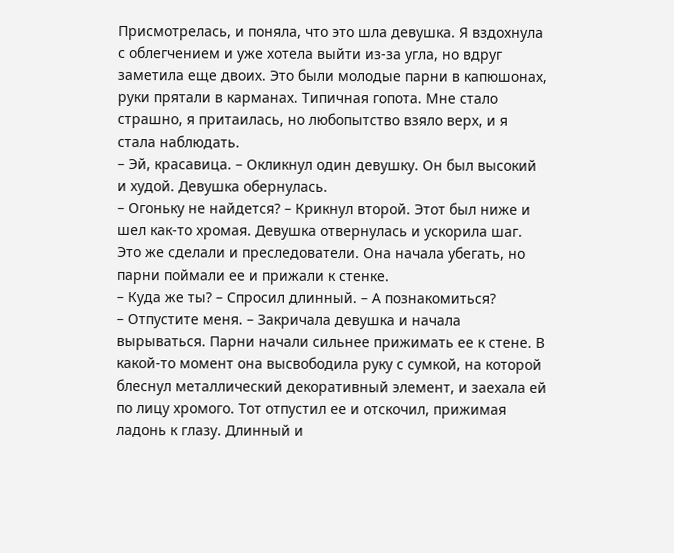Присмотрелась, и поняла, что это шла девушка. Я вздохнула с облегчением и уже хотела выйти из-за угла, но вдруг заметила еще двоих. Это были молодые парни в капюшонах, руки прятали в карманах. Типичная гопота. Мне стало страшно, я притаилась, но любопытство взяло верх, и я стала наблюдать.
– Эй, красавица. – Окликнул один девушку. Он был высокий и худой. Девушка обернулась.
– Огоньку не найдется? – Крикнул второй. Этот был ниже и шел как-то хромая. Девушка отвернулась и ускорила шаг. Это же сделали и преследователи. Она начала убегать, но парни поймали ее и прижали к стенке.
– Куда же ты? – Спросил длинный. – А познакомиться?
– Отпустите меня. – Закричала девушка и начала вырываться. Парни начали сильнее прижимать ее к стене. В какой-то момент она высвободила руку с сумкой, на которой блеснул металлический декоративный элемент, и заехала ей по лицу хромого. Тот отпустил ее и отскочил, прижимая ладонь к глазу. Длинный и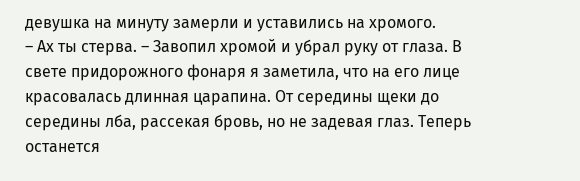девушка на минуту замерли и уставились на хромого.
– Ах ты стерва. – Завопил хромой и убрал руку от глаза. В свете придорожного фонаря я заметила, что на его лице красовалась длинная царапина. От середины щеки до середины лба, рассекая бровь, но не задевая глаз. Теперь останется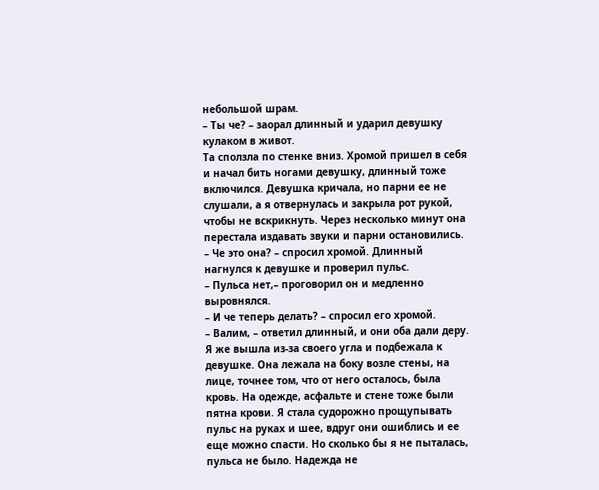небольшой шрам.
– Ты че? – заорал длинный и ударил девушку кулаком в живот.
Та сползла по стенке вниз. Хромой пришел в себя и начал бить ногами девушку, длинный тоже включился. Девушка кричала, но парни ее не слушали, а я отвернулась и закрыла рот рукой, чтобы не вскрикнуть. Через несколько минут она перестала издавать звуки и парни остановились.
– Че это она? – спросил хромой. Длинный нагнулся к девушке и проверил пульс.
– Пульса нет,– проговорил он и медленно выровнялся.
– И че теперь делать? – спросил его хромой.
– Валим, – ответил длинный, и они оба дали деру.
Я же вышла из-за своего угла и подбежала к девушке. Она лежала на боку возле стены, на лице, точнее том, что от него осталось, была кровь. На одежде, асфальте и стене тоже были пятна крови. Я стала судорожно прощупывать пульс на руках и шее, вдруг они ошиблись и ее еще можно спасти. Но сколько бы я не пыталась, пульса не было. Надежда не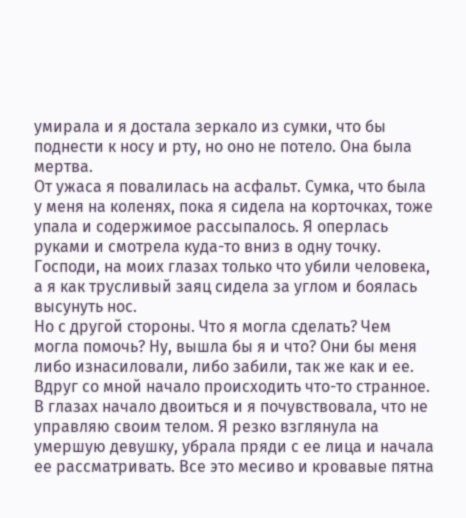умирала и я достала зеркало из сумки, что бы поднести к носу и рту, но оно не потело. Она была мертва.
От ужаса я повалилась на асфальт. Сумка, что была у меня на коленях, пока я сидела на корточках, тоже упала и содержимое рассыпалось. Я оперлась руками и смотрела куда-то вниз в одну точку. Господи, на моих глазах только что убили человека, а я как трусливый заяц сидела за углом и боялась высунуть нос.
Но с другой стороны. Что я могла сделать? Чем могла помочь? Ну, вышла бы я и что? Они бы меня либо изнасиловали, либо забили, так же как и ее.
Вдруг со мной начало происходить что-то странное. В глазах начало двоиться и я почувствовала, что не управляю своим телом. Я резко взглянула на умершую девушку, убрала пряди с ее лица и начала ее рассматривать. Все это месиво и кровавые пятна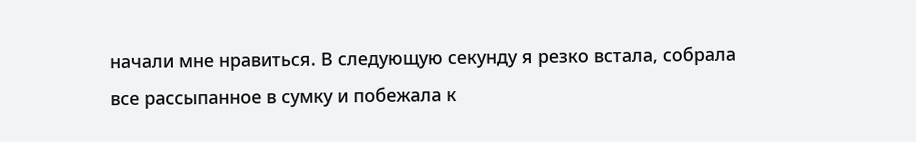начали мне нравиться. В следующую секунду я резко встала, собрала все рассыпанное в сумку и побежала к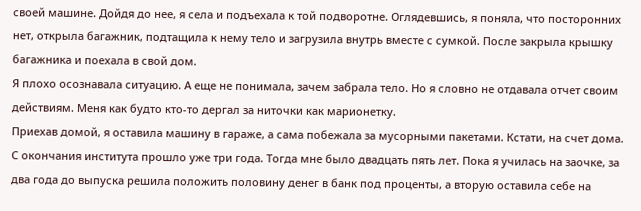своей машине. Дойдя до нее, я села и подъехала к той подворотне. Оглядевшись, я поняла, что посторонних нет, открыла багажник, подтащила к нему тело и загрузила внутрь вместе с сумкой. После закрыла крышку багажника и поехала в свой дом.
Я плохо осознавала ситуацию. А еще не понимала, зачем забрала тело. Но я словно не отдавала отчет своим действиям. Меня как будто кто-то дергал за ниточки как марионетку.
Приехав домой, я оставила машину в гараже, а сама побежала за мусорными пакетами. Кстати, на счет дома. С окончания института прошло уже три года. Тогда мне было двадцать пять лет. Пока я училась на заочке, за два года до выпуска решила положить половину денег в банк под проценты, а вторую оставила себе на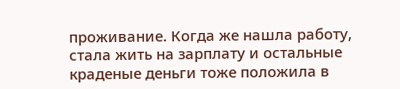проживание. Когда же нашла работу, стала жить на зарплату и остальные краденые деньги тоже положила в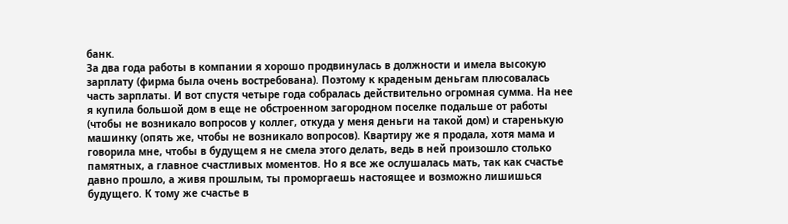банк.
За два года работы в компании я хорошо продвинулась в должности и имела высокую зарплату (фирма была очень востребована). Поэтому к краденым деньгам плюсовалась часть зарплаты. И вот спустя четыре года собралась действительно огромная сумма. На нее я купила большой дом в еще не обстроенном загородном поселке подальше от работы (чтобы не возникало вопросов у коллег, откуда у меня деньги на такой дом) и старенькую машинку (опять же, чтобы не возникало вопросов). Квартиру же я продала, хотя мама и говорила мне, чтобы в будущем я не смела этого делать, ведь в ней произошло столько памятных, а главное счастливых моментов. Но я все же ослушалась мать, так как счастье давно прошло, а живя прошлым, ты проморгаешь настоящее и возможно лишишься будущего. К тому же счастье в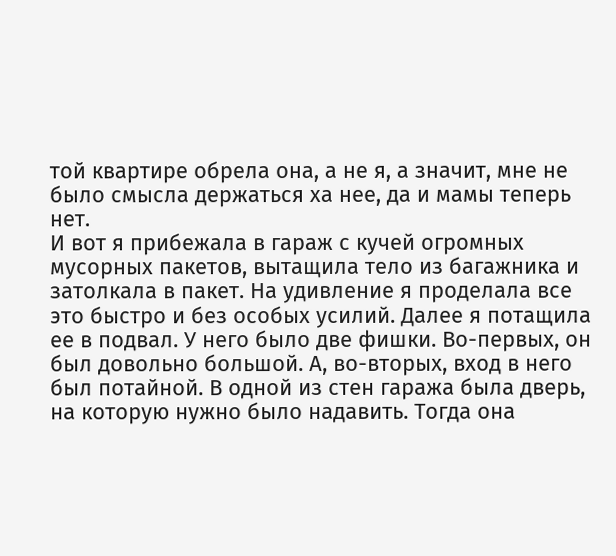той квартире обрела она, а не я, а значит, мне не было смысла держаться ха нее, да и мамы теперь нет.
И вот я прибежала в гараж с кучей огромных мусорных пакетов, вытащила тело из багажника и затолкала в пакет. На удивление я проделала все это быстро и без особых усилий. Далее я потащила ее в подвал. У него было две фишки. Во-первых, он был довольно большой. А, во-вторых, вход в него был потайной. В одной из стен гаража была дверь, на которую нужно было надавить. Тогда она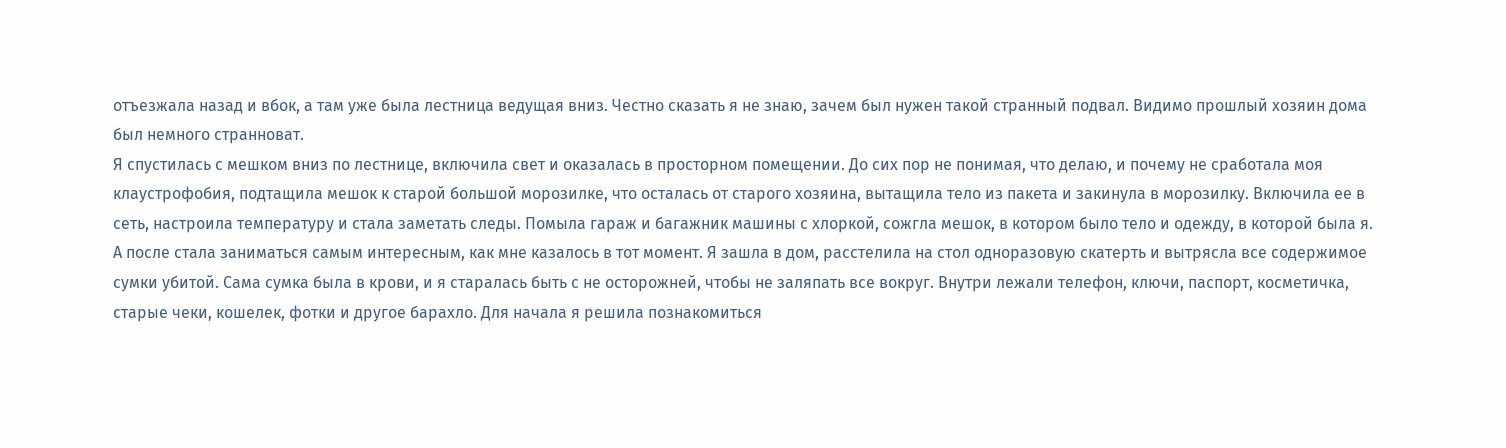отъезжала назад и вбок, а там уже была лестница ведущая вниз. Честно сказать я не знаю, зачем был нужен такой странный подвал. Видимо прошлый хозяин дома был немного странноват.
Я спустилась с мешком вниз по лестнице, включила свет и оказалась в просторном помещении. До сих пор не понимая, что делаю, и почему не сработала моя клаустрофобия, подтащила мешок к старой большой морозилке, что осталась от старого хозяина, вытащила тело из пакета и закинула в морозилку. Включила ее в сеть, настроила температуру и стала заметать следы. Помыла гараж и багажник машины с хлоркой, сожгла мешок, в котором было тело и одежду, в которой была я.
А после стала заниматься самым интересным, как мне казалось в тот момент. Я зашла в дом, расстелила на стол одноразовую скатерть и вытрясла все содержимое сумки убитой. Сама сумка была в крови, и я старалась быть с не осторожней, чтобы не заляпать все вокруг. Внутри лежали телефон, ключи, паспорт, косметичка, старые чеки, кошелек, фотки и другое барахло. Для начала я решила познакомиться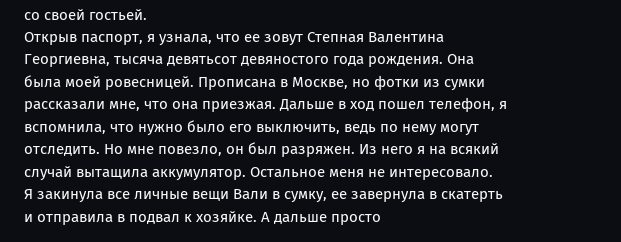со своей гостьей.
Открыв паспорт, я узнала, что ее зовут Степная Валентина Георгиевна, тысяча девятьсот девяностого года рождения. Она была моей ровесницей. Прописана в Москве, но фотки из сумки рассказали мне, что она приезжая. Дальше в ход пошел телефон, я вспомнила, что нужно было его выключить, ведь по нему могут отследить. Но мне повезло, он был разряжен. Из него я на всякий случай вытащила аккумулятор. Остальное меня не интересовало.
Я закинула все личные вещи Вали в сумку, ее завернула в скатерть и отправила в подвал к хозяйке. А дальше просто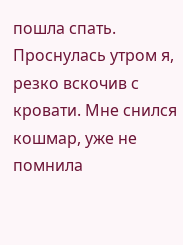пошла спать.
Проснулась утром я, резко вскочив с кровати. Мне снился кошмар, уже не помнила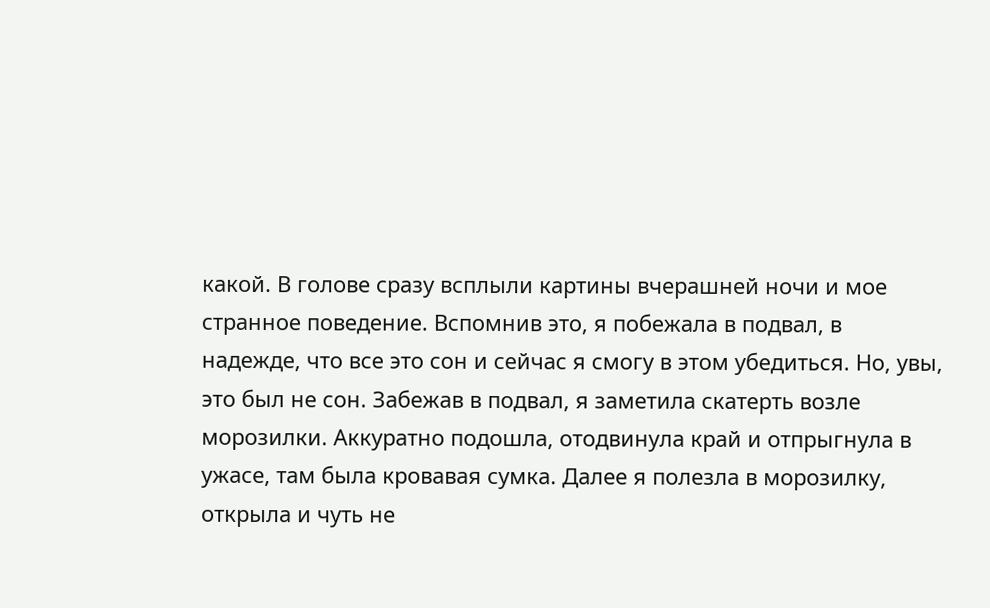какой. В голове сразу всплыли картины вчерашней ночи и мое странное поведение. Вспомнив это, я побежала в подвал, в надежде, что все это сон и сейчас я смогу в этом убедиться. Но, увы, это был не сон. Забежав в подвал, я заметила скатерть возле морозилки. Аккуратно подошла, отодвинула край и отпрыгнула в ужасе, там была кровавая сумка. Далее я полезла в морозилку, открыла и чуть не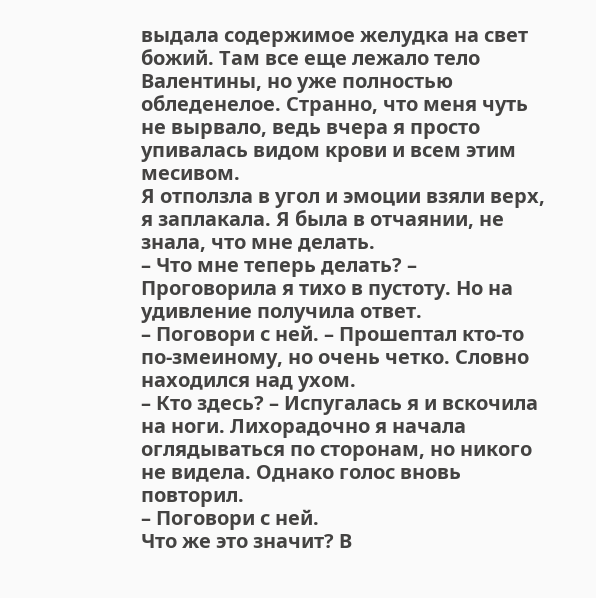выдала содержимое желудка на свет божий. Там все еще лежало тело Валентины, но уже полностью обледенелое. Странно, что меня чуть не вырвало, ведь вчера я просто упивалась видом крови и всем этим месивом.
Я отползла в угол и эмоции взяли верх, я заплакала. Я была в отчаянии, не знала, что мне делать.
– Что мне теперь делать? – Проговорила я тихо в пустоту. Но на удивление получила ответ.
– Поговори с ней. – Прошептал кто-то по-змеиному, но очень четко. Словно находился над ухом.
– Кто здесь? – Испугалась я и вскочила на ноги. Лихорадочно я начала оглядываться по сторонам, но никого не видела. Однако голос вновь повторил.
– Поговори с ней.
Что же это значит? В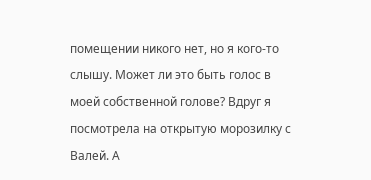помещении никого нет, но я кого-то слышу. Может ли это быть голос в моей собственной голове? Вдруг я посмотрела на открытую морозилку с Валей. А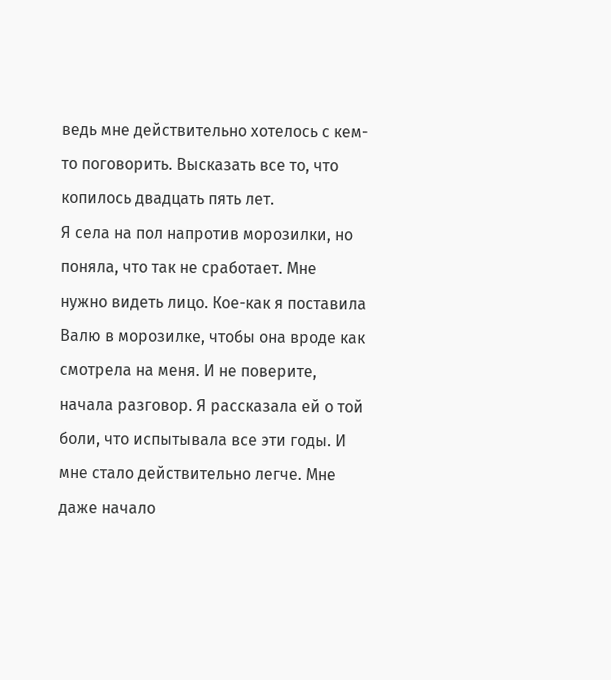ведь мне действительно хотелось с кем-то поговорить. Высказать все то, что копилось двадцать пять лет.
Я села на пол напротив морозилки, но поняла, что так не сработает. Мне нужно видеть лицо. Кое-как я поставила Валю в морозилке, чтобы она вроде как смотрела на меня. И не поверите, начала разговор. Я рассказала ей о той боли, что испытывала все эти годы. И мне стало действительно легче. Мне даже начало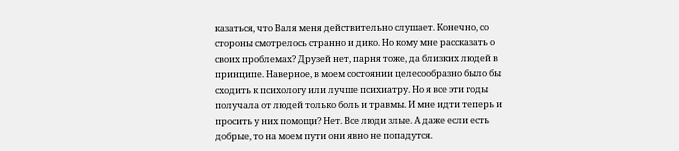казаться, что Валя меня действительно слушает. Конечно, со стороны смотрелось странно и дико. Но кому мне рассказать о своих проблемах? Друзей нет, парня тоже, да близких людей в принципе. Наверное, в моем состоянии целесообразно было бы сходить к психологу или лучше психиатру. Но я все эти годы получала от людей только боль и травмы. И мне идти теперь и просить у них помощи? Нет. Все люди злые. А даже если есть добрые, то на моем пути они явно не попадутся.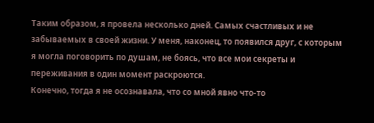Таким образом, я провела несколько дней. Самых счастливых и не забываемых в своей жизни. У меня, наконец, то появился друг, с которым я могла поговорить по душам, не боясь, что все мои секреты и переживания в один момент раскроются.
Конечно, тогда я не осознавала, что со мной явно что-то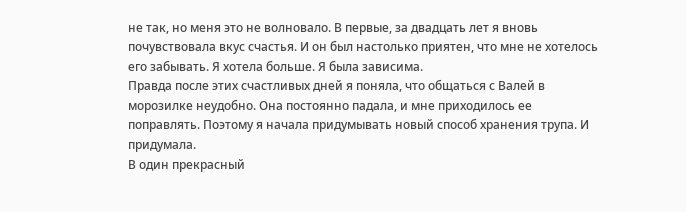не так, но меня это не волновало. В первые, за двадцать лет я вновь почувствовала вкус счастья. И он был настолько приятен, что мне не хотелось его забывать. Я хотела больше. Я была зависима.
Правда после этих счастливых дней я поняла, что общаться с Валей в морозилке неудобно. Она постоянно падала, и мне приходилось ее поправлять. Поэтому я начала придумывать новый способ хранения трупа. И придумала.
В один прекрасный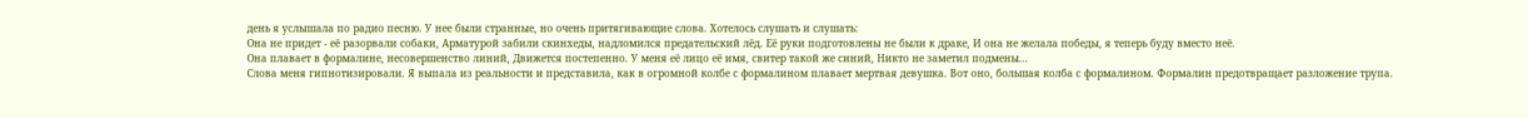день я услышала по радио песню. У нее были странные, но очень притягивающие слова. Хотелось слушать и слушать:
Она не придет - её разорвали собаки, Арматурой забили скинхеды, надломился предательский лёд. Её руки подготовлены не были к драке, И она не желала победы, я теперь буду вместо неё.
Она плавает в формалине, несовершенство линий, Движется постепенно. У меня её лицо её имя, свитер такой же синий, Никто не заметил подмены...
Слова меня гипнотизировали. Я выпала из реальности и представила, как в огромной колбе с формалином плавает мертвая девушка. Вот оно, большая колба с формалином. Формалин предотвращает разложение трупа.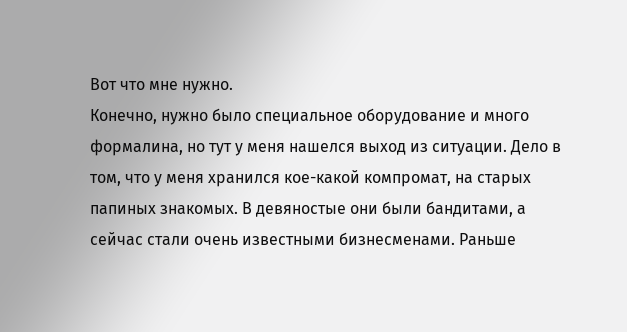Вот что мне нужно.
Конечно, нужно было специальное оборудование и много формалина, но тут у меня нашелся выход из ситуации. Дело в том, что у меня хранился кое-какой компромат, на старых папиных знакомых. В девяностые они были бандитами, а сейчас стали очень известными бизнесменами. Раньше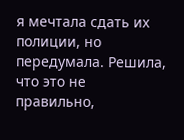я мечтала сдать их полиции, но передумала. Решила, что это не правильно,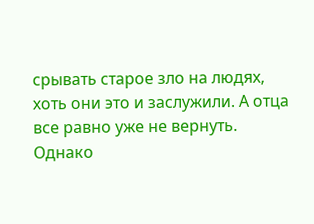срывать старое зло на людях, хоть они это и заслужили. А отца все равно уже не вернуть.
Однако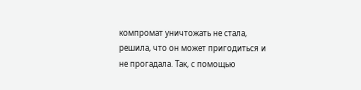компромат уничтожать не стала, решила, что он может пригодиться и не прогадала. Так, с помощью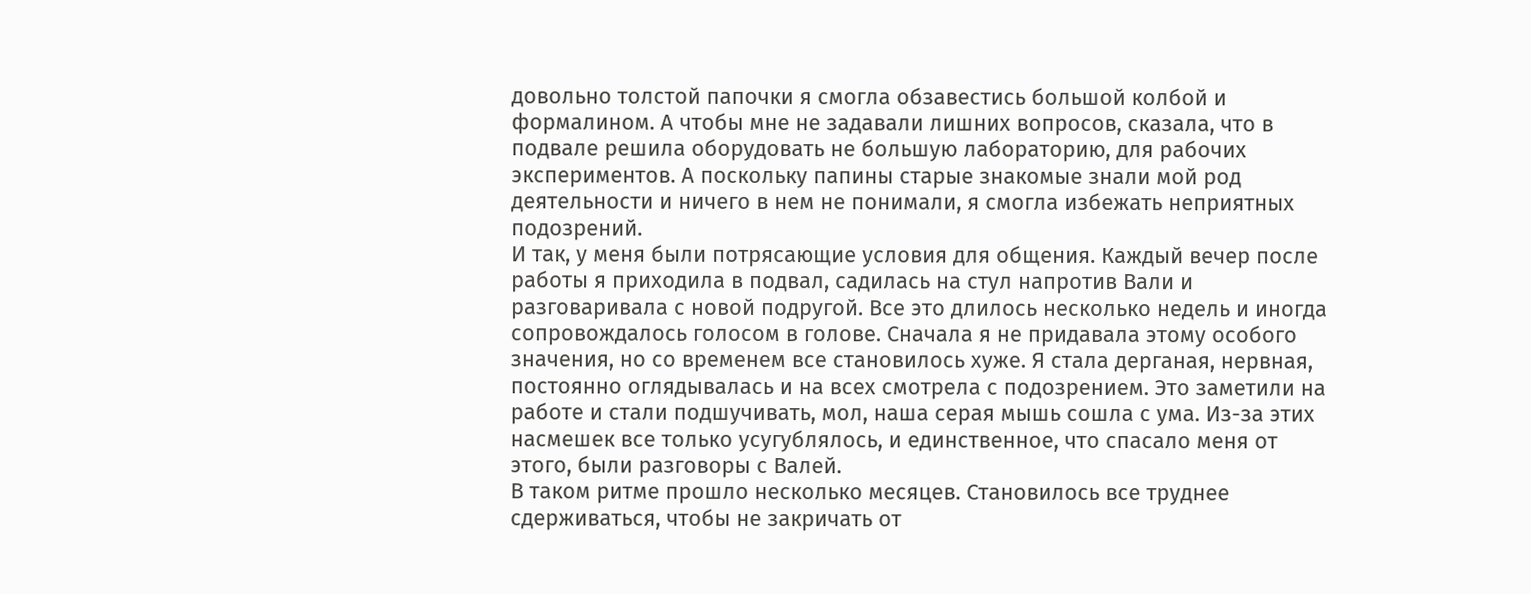довольно толстой папочки я смогла обзавестись большой колбой и формалином. А чтобы мне не задавали лишних вопросов, сказала, что в подвале решила оборудовать не большую лабораторию, для рабочих экспериментов. А поскольку папины старые знакомые знали мой род деятельности и ничего в нем не понимали, я смогла избежать неприятных подозрений.
И так, у меня были потрясающие условия для общения. Каждый вечер после работы я приходила в подвал, садилась на стул напротив Вали и разговаривала с новой подругой. Все это длилось несколько недель и иногда сопровождалось голосом в голове. Сначала я не придавала этому особого значения, но со временем все становилось хуже. Я стала дерганая, нервная, постоянно оглядывалась и на всех смотрела с подозрением. Это заметили на работе и стали подшучивать, мол, наша серая мышь сошла с ума. Из-за этих насмешек все только усугублялось, и единственное, что спасало меня от этого, были разговоры с Валей.
В таком ритме прошло несколько месяцев. Становилось все труднее сдерживаться, чтобы не закричать от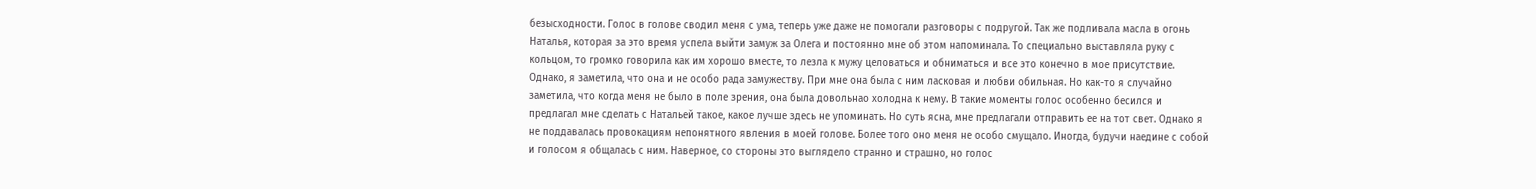безысходности. Голос в голове сводил меня с ума, теперь уже даже не помогали разговоры с подругой. Так же подливала масла в огонь Наталья, которая за это время успела выйти замуж за Олега и постоянно мне об этом напоминала. То специально выставляла руку с кольцом, то громко говорила как им хорошо вместе, то лезла к мужу целоваться и обниматься и все это конечно в мое присутствие. Однако, я заметила, что она и не особо рада замужеству. При мне она была с ним ласковая и любви обильная. Но как-то я случайно заметила, что когда меня не было в поле зрения, она была довольнао холодна к нему. В такие моменты голос особенно бесился и предлагал мне сделать с Натальей такое, какое лучше здесь не упоминать. Но суть ясна, мне предлагали отправить ее на тот свет. Однако я не поддавалась провокациям непонятного явления в моей голове. Более того оно меня не особо смущало. Иногда, будучи наедине с собой и голосом я общалась с ним. Наверное, со стороны это выглядело странно и страшно, но голос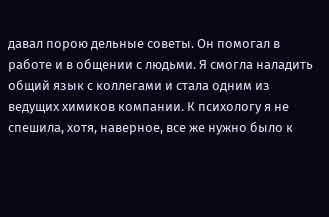давал порою дельные советы. Он помогал в работе и в общении с людьми. Я смогла наладить общий язык с коллегами и стала одним из ведущих химиков компании. К психологу я не спешила, хотя, наверное, все же нужно было к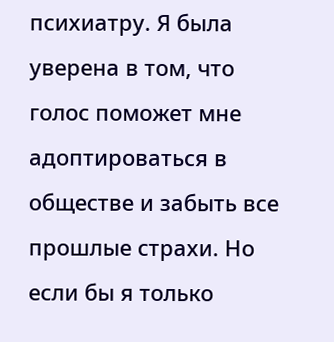психиатру. Я была уверена в том, что голос поможет мне адоптироваться в обществе и забыть все прошлые страхи. Но если бы я только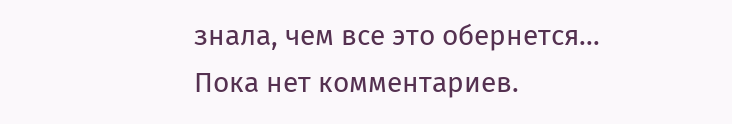знала, чем все это обернется...
Пока нет комментариев.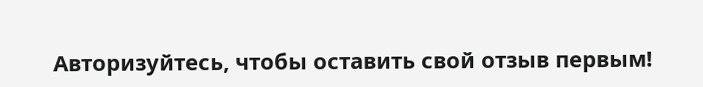Авторизуйтесь, чтобы оставить свой отзыв первым!